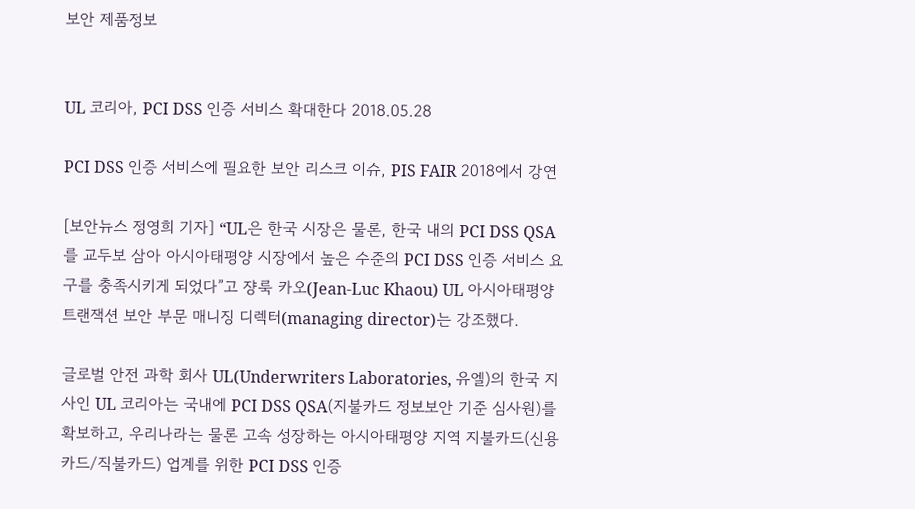보안 제품정보


UL 코리아, PCI DSS 인증 서비스 확대한다 2018.05.28

PCI DSS 인증 서비스에 필요한 보안 리스크 이슈, PIS FAIR 2018에서 강연

[보안뉴스 정영희 기자] “UL은 한국 시장은 물론, 한국 내의 PCI DSS QSA를 교두보 삼아 아시아태평양 시장에서 높은 수준의 PCI DSS 인증 서비스 요구를 충족시키게 되었다”고 쟝룩 카오(Jean-Luc Khaou) UL 아시아태평양 트랜잭션 보안 부문 매니징 디렉터(managing director)는 강조했다.

글로벌 안전 과학 회사 UL(Underwriters Laboratories, 유엘)의 한국 지사인 UL 코리아는 국내에 PCI DSS QSA(지불카드 정보보안 기준 심사원)를 확보하고, 우리나라는 물론 고속 성장하는 아시아태평양 지역 지불카드(신용카드/직불카드) 업계를 위한 PCI DSS 인증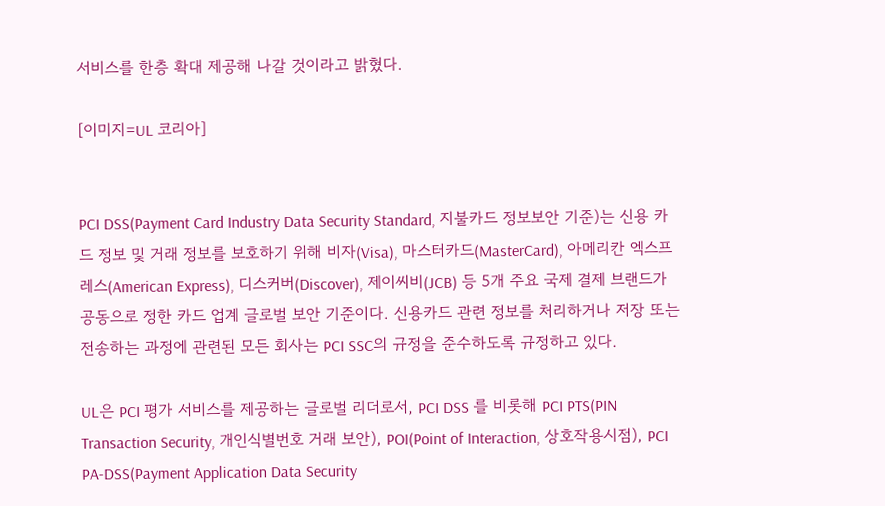서비스를 한층 확대 제공해 나갈 것이라고 밝혔다.

[이미지=UL 코리아]


PCI DSS(Payment Card Industry Data Security Standard, 지불카드 정보보안 기준)는 신용 카드 정보 및 거래 정보를 보호하기 위해 비자(Visa), 마스터카드(MasterCard), 아메리칸 엑스프레스(American Express), 디스커버(Discover), 제이씨비(JCB) 등 5개 주요 국제 결제 브랜드가 공동으로 정한 카드 업계 글로벌 보안 기준이다. 신용카드 관련 정보를 처리하거나 저장 또는 전송하는 과정에 관련된 모든 회사는 PCI SSC의 규정을 준수하도록 규정하고 있다.

UL은 PCI 평가 서비스를 제공하는 글로벌 리더로서, PCI DSS 를 비롯해 PCI PTS(PIN Transaction Security, 개인식별번호 거래 보안), POI(Point of Interaction, 상호작용시점), PCI PA-DSS(Payment Application Data Security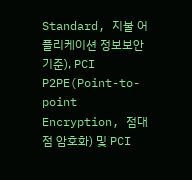Standard, 지불 어플리케이션 정보보안 기준), PCI P2PE(Point-to-point Encryption, 점대점 암호화) 및 PCI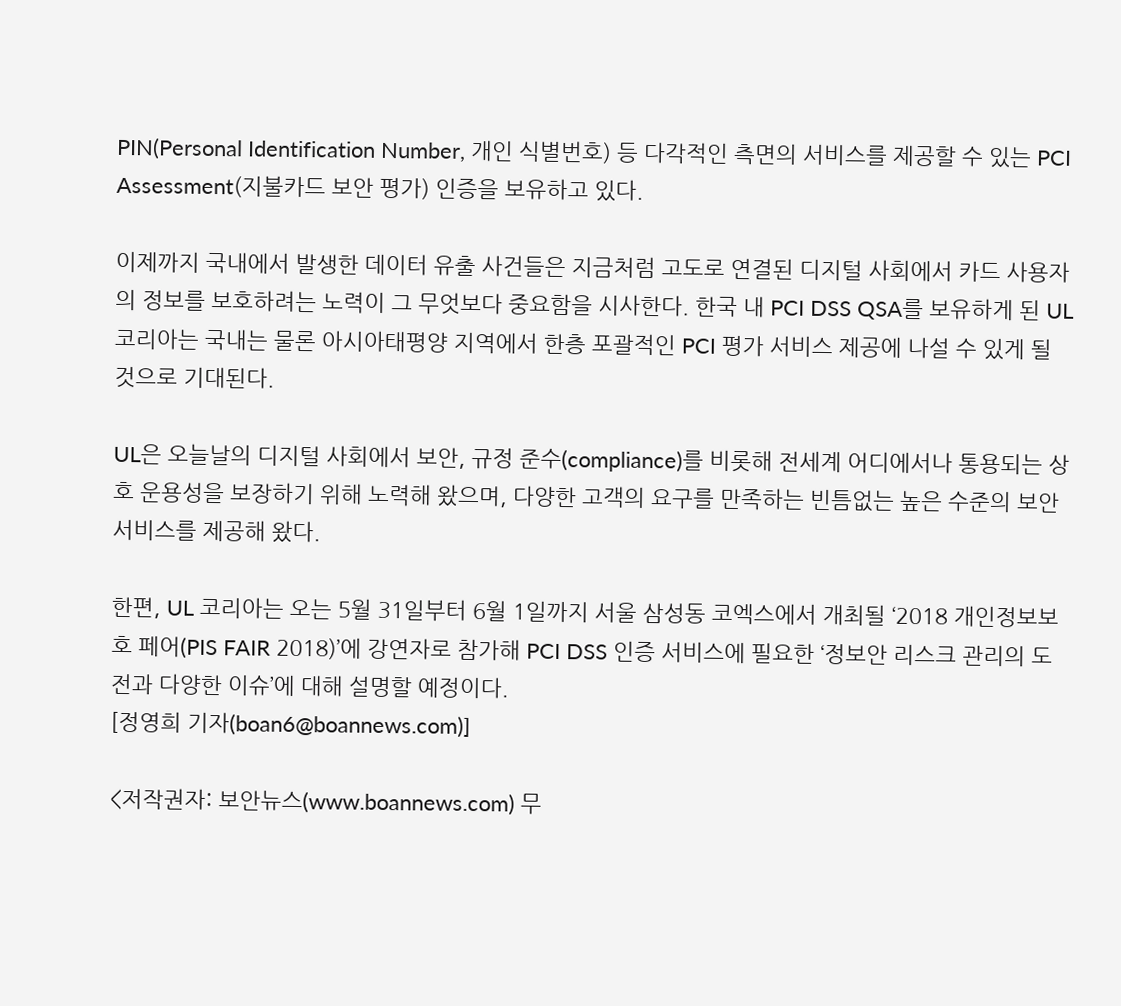PIN(Personal Identification Number, 개인 식별번호) 등 다각적인 측면의 서비스를 제공할 수 있는 PCI Assessment(지불카드 보안 평가) 인증을 보유하고 있다.

이제까지 국내에서 발생한 데이터 유출 사건들은 지금처럼 고도로 연결된 디지털 사회에서 카드 사용자의 정보를 보호하려는 노력이 그 무엇보다 중요함을 시사한다. 한국 내 PCI DSS QSA를 보유하게 된 UL 코리아는 국내는 물론 아시아태평양 지역에서 한층 포괄적인 PCI 평가 서비스 제공에 나설 수 있게 될 것으로 기대된다.

UL은 오늘날의 디지털 사회에서 보안, 규정 준수(compliance)를 비롯해 전세계 어디에서나 통용되는 상호 운용성을 보장하기 위해 노력해 왔으며, 다양한 고객의 요구를 만족하는 빈틈없는 높은 수준의 보안 서비스를 제공해 왔다.

한편, UL 코리아는 오는 5월 31일부터 6월 1일까지 서울 삼성동 코엑스에서 개최될 ‘2018 개인정보보호 페어(PIS FAIR 2018)’에 강연자로 참가해 PCI DSS 인증 서비스에 필요한 ‘정보안 리스크 관리의 도전과 다양한 이슈’에 대해 설명할 예정이다.
[정영희 기자(boan6@boannews.com)]

<저작권자: 보안뉴스(www.boannews.com) 무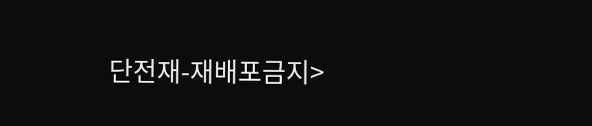단전재-재배포금지>